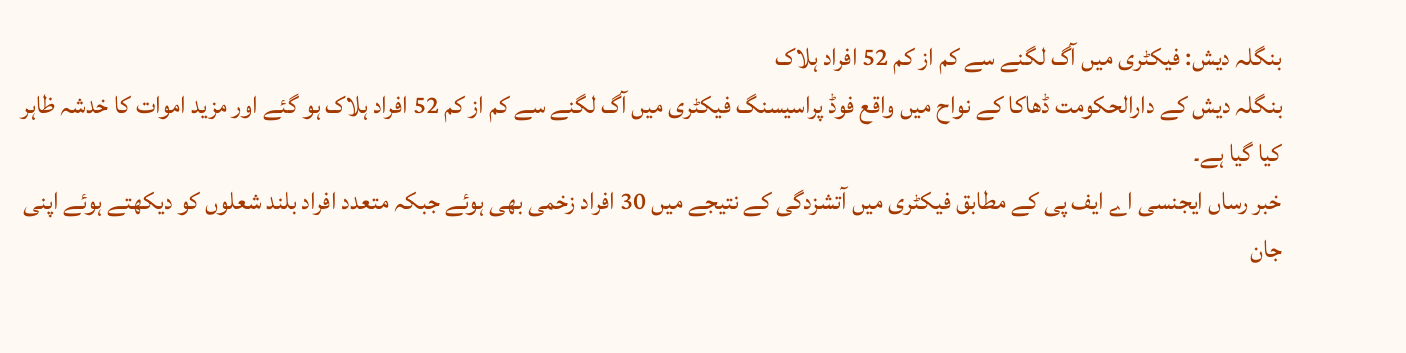بنگلہ دیش: فیکٹری میں آگ لگنے سے کم از کم 52 افراد ہلاک
بنگلہ دیش کے دارالحکومت ڈھاکا کے نواح میں واقع فوڈ پراسیسنگ فیکٹری میں آگ لگنے سے کم از کم 52 افراد ہلاک ہو گئے اور مزید اموات کا خدشہ ظاہر کیا گیا ہے۔
خبر رساں ایجنسی اے ایف پی کے مطابق فیکٹری میں آتشزدگی کے نتیجے میں 30 افراد زخمی بھی ہوئے جبکہ متعدد افراد بلند شعلوں کو دیکھتے ہوئے اپنی جان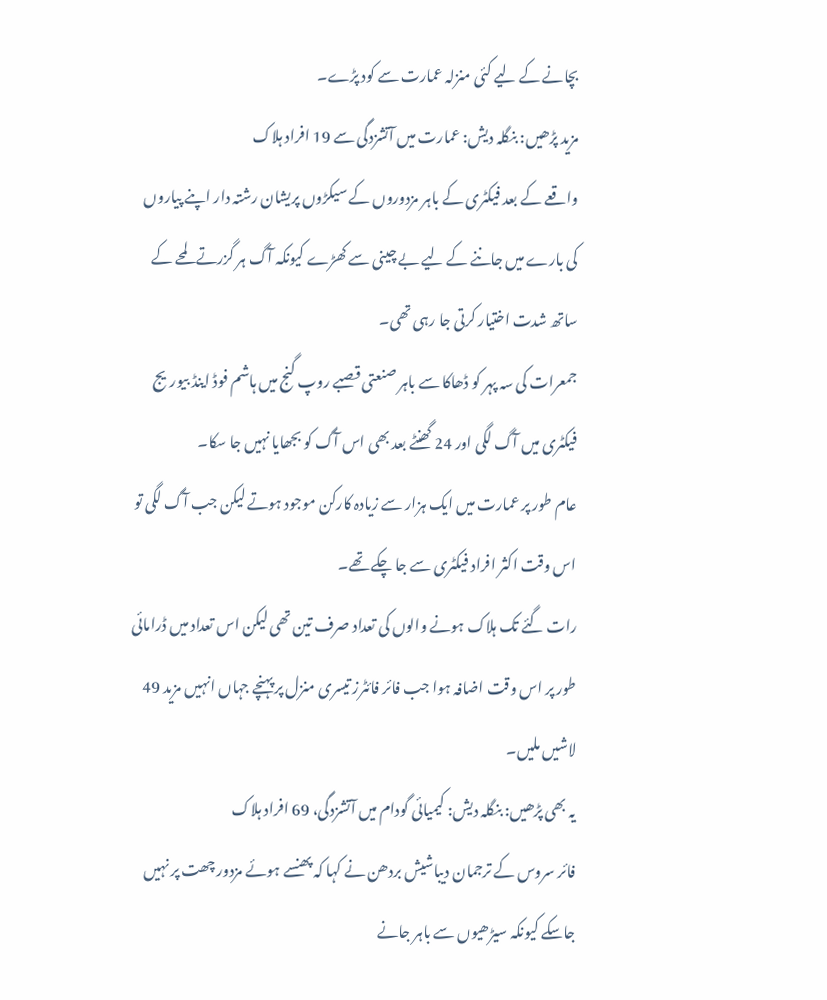بچانے کے لیے کئی منزلہ عمارت سے کود پڑے۔
مزید پڑھیں: بنگلہ دیش: عمارت میں آتشزدگی سے 19 افراد ہلاک
واقعے کے بعد فیکٹری کے باہر مزدوروں کے سیکڑوں پریشان رشتہ دار اپنے پیاروں کی بارے میں جاننے کے لیے بے چینی سے کھڑے کیونکہ آگ ہر گزرتے لمحے کے ساتھ شدت اختیار کرتی جا رہی تھی۔
جمعرات کی سہ پہر کو ڈھاکا سے باہر صنعتی قصبے روپ گنج میں ہاشم فوڈ اینڈ بیوریج فیکٹری میں آگ لگی اور 24 گھنٹے بعد بھی اس آگ کو بجھایا نہیں جا سکا۔
عام طور پر عمارت میں ایک ہزار سے زیادہ کارکن موجود ہوتے لیکن جب آگ لگی تو اس وقت اکثر افراد فیکٹری سے جا چکے تھے۔
رات گئے تک ہلاک ہونے والوں کی تعداد صرف تین تھی لیکن اس تعداد میں ڈرامائی طور پر اس وقت اضافہ ہوا جب فائر فائٹرز تیسری منزل پر پہنچے جہاں انہیں مزید 49 لاشیں ملیں۔
یہ بھی پڑھیں: بنگلہ دیش: کیمیائی گودام میں آتشزدگی، 69 افراد ہلاک
فائر سروس کے ترجمان دیباشیش بردھن نے کہا کہ پھنسے ہوئے مزدور چھت پر نہیں جاسکے کیونکہ سیڑھیوں سے باہر جانے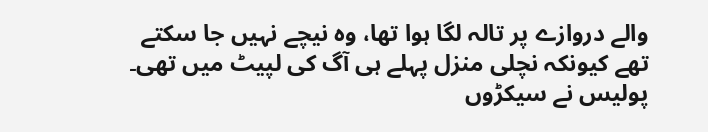والے دروازے پر تالہ لگا ہوا تھا، وہ نیچے نہیں جا سکتے تھے کیونکہ نچلی منزل پہلے ہی آگ کی لپیٹ میں تھی۔
پولیس نے سیکڑوں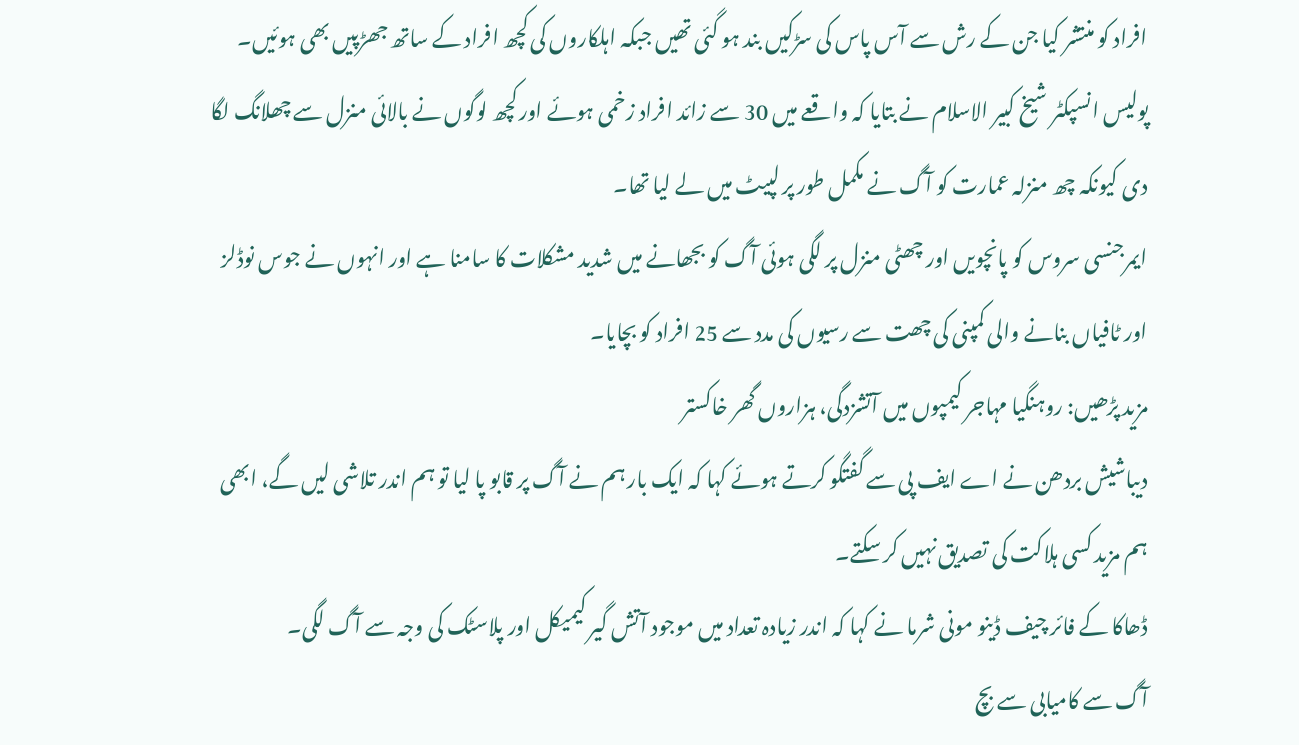افراد کو منتشر کیا جن کے رش سے آس پاس کی سڑکیں بند ہو گئی تھیں جبکہ اہلکاروں کی کچھ افراد کے ساتھ جھڑپیں بھی ہوئیں۔
پولیس انسپکٹر شیخ کبیر الاسلام نے بتایا کہ واقعے میں 30 سے زائد افراد زخمی ہوئے اور کچھ لوگوں نے بالائی منزل سے چھلانگ لگا دی کیونکہ چھ منزلہ عمارت کو آگ نے مکمل طور پر لپیٹ میں لے لیا تھا۔
ایمرجنسی سروس کو پانچویں اور چھٹی منزل پر لگی ہوئی آگ کو بجھانے میں شدید مشکلات کا سامنا ہے اور انہوں نے جوس نوڈلز اور ٹافیاں بنانے والی کمپنی کی چھت سے رسیوں کی مدد سے 25 افراد کو بچایا۔
مزید پڑھیں: روہنگیا مہاجر کیمپوں میں آتشزدگی، ہزاروں گھر خاکستر
دیباشیش بردھن نے اے ایف پی سے گفتگو کرتے ہوئے کہا کہ ایک بار ہم نے آگ پر قابو پا لیا تو ہم اندر تلاشی لیں گے، ابھی ہم مزید کسی ہلاکت کی تصدیق نہیں کر سکتے۔
ڈھاکا کے فائر چیف ڈینو مونی شرما نے کہا کہ اندر زیادہ تعداد میں موجود آتش گیر کیمیکل اور پلاسٹک کی وجہ سے آگ لگی۔
آگ سے کامیابی سے بچ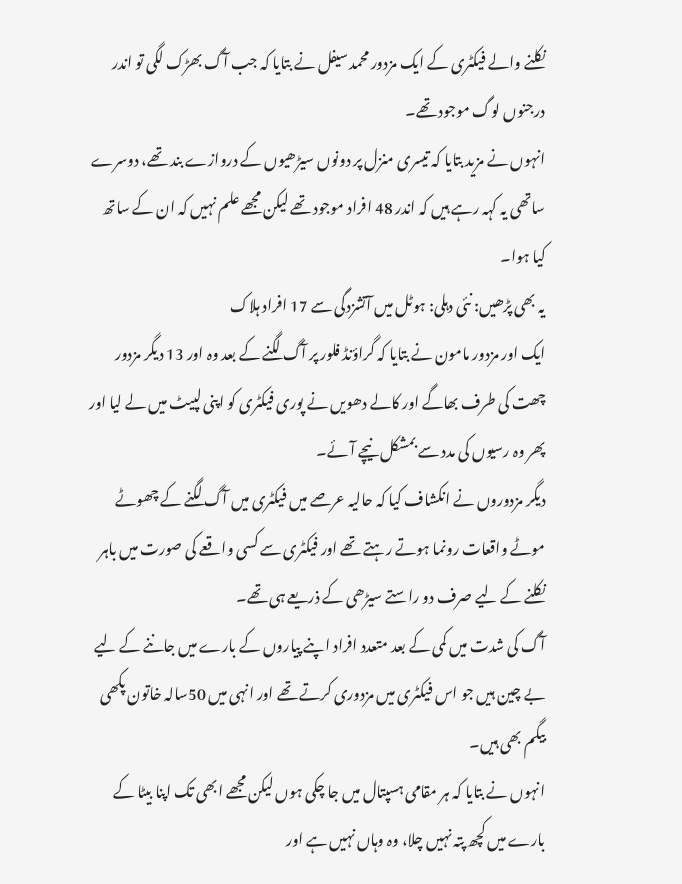نکلنے والے فیکٹری کے ایک مزدور محمد سیفل نے بتایا کہ جب آگ بھڑک لگی تو اندر درجنوں لوگ موجود تھے۔
انہوں نے مزید بتایا کہ تیسری منزل پر دونوں سیڑھیوں کے دروازے بند تھے، دوسرے ساتھی یہ کہہ رہے ہیں کہ اندر 48 افراد موجود تھے لیکن مجھے علم نہیں کہ ان کے ساتھ کیا ہوا۔
یہ بھی پڑھیں: نئی دہلی: ہوٹل میں آتشزدگی سے 17 افراد ہلاک
ایک اور مزدور مامون نے بتایا کہ گراؤنڈ فلور پر آگ لگنے کے بعد وہ اور 13 دیگر مزدور چھت کی طرف بھاگے اور کالے دھویں نے پوری فیکٹری کو اپنی لپیٹ میں لے لیا اور پھر وہ رسیوں کی مدد سے بمشکل نیچے آئے۔
دیگر مزدوروں نے انکشاف کیا کہ حالیہ عرصے میں فیکٹری میں آگ لگنے کے چھوٹے موٹے واقعات رونما ہوتے رہتے تھے اور فیکٹری سے کسی واقعے کی صورت میں باہر نکلنے کے لیے صرف دو راستے سیڑھی کے ذریعے ہی تھے۔
آگ کی شدت میں کمی کے بعد متعدد افراد اپنے پیاروں کے بارے میں جاننے کے لیے بے چین ہیں جو اس فیکٹری میں مزدوری کرتے تھے اور انہی میں 50سالہ خاتون پکھی بیگم بھی ہیں۔
انہوں نے بتایا کہ ہر مقامی ہسپتال میں جا چکی ہوں لیکن مجھے ابھی تک اپنا بیٹا کے بارے میں کچھ پتہ نہیں چلا، وہ وہاں نہیں ہے اور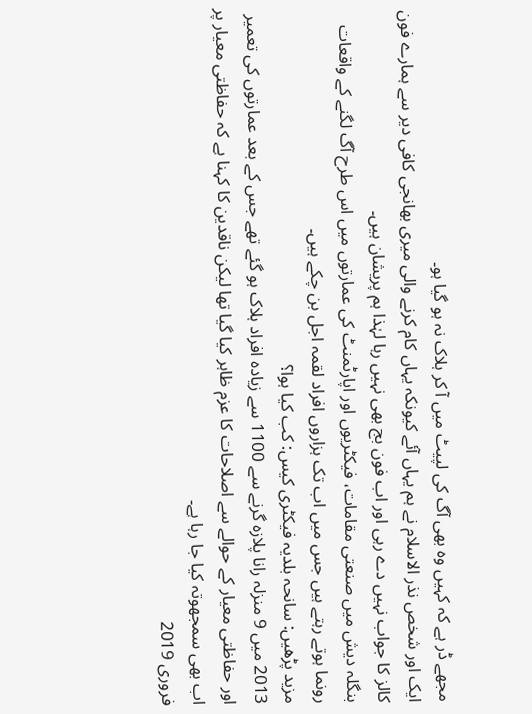مجھے ڈر ہے کہ کہیں وہ بھی آگ کی لپیٹ میں آ کر ہلاک نہ ہو گیا ہو۔
ایک اور شخص نذر الاسلام نے ہم یہاں آئے کیونکہ یہاں کام کرنے والی میری بھانجی کافی دیر سے ہمارے فون کالز کا جواب نہیں دے رہی اور اب فون بج بھی نہیں رہا لہٰذا ہم پریشان ہیں۔
بنگلہ دیش میں صنعتی مقامات، فیکٹریوں اور اپارٹمنٹ کی عمارتوں میں اس طرح آگ لگنے کے واقعات رونما ہوتے رہتے ہیں جس میں اب تک ہزاروں افراد لقمہ اجل بن چکے ہیں۔
مزید پڑھیں: سانحہ بلدیہ فیکٹری کیس: کب کیا ہوا؟
2013 میں 9 منزلہ رانا پلازہ گرنے سے 1100 سے زیادہ افراد ہلاک ہو گئے تھے جس کے بعد عمارتوں کی تعمیر اور حفاظتی معیار کے حوالے سے اصلاحات کا عزم ظاہر کیا گیا تھا لیکن ناقدین کا کہنا ہے کہ حفاظتی معیار پر اب بھی سمجھوتہ کیا جا رہا ہے۔
فروری 2019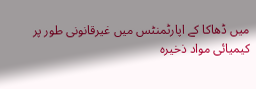میں ڈھاکا کے اپارٹمنٹس میں غیرقانونی طور پر کیمیائی مواد ذخیرہ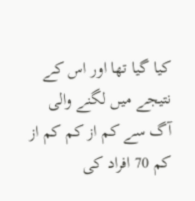کیا گیا تھا اور اس کے نتیجے میں لگنے والی آگ سے کم از کم کم از کم 70 افراد کی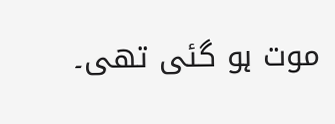موت ہو گئی تھی۔